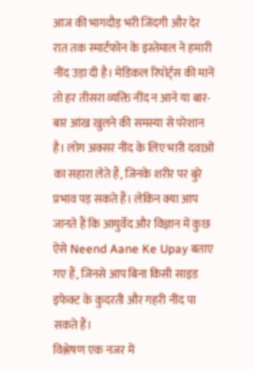आज की भागदौड़ भरी जिंदगी और देर रात तक स्मार्टफोन के इस्तेमाल ने हमारी नींद उड़ा दी है। मेडिकल रिपोर्ट्स की मानें तो हर तीसरा व्यक्ति नींद न आने या बार-बार आंख खुलने की समस्या से परेशान है। लोग अक्सर नींद के लिए भारी दवाओं का सहारा लेते हैं, जिनके शरीर पर बुरे प्रभाव पड़ सकते हैं। लेकिन क्या आप जानते हैं कि आयुर्वेद और विज्ञान में कुछ ऐसे Neend Aane Ke Upay बताए गए हैं, जिनसे आप बिना किसी साइड इफेक्ट के कुदरती और गहरी नींद पा सकते हैं।
विश्लेषण एक नजर में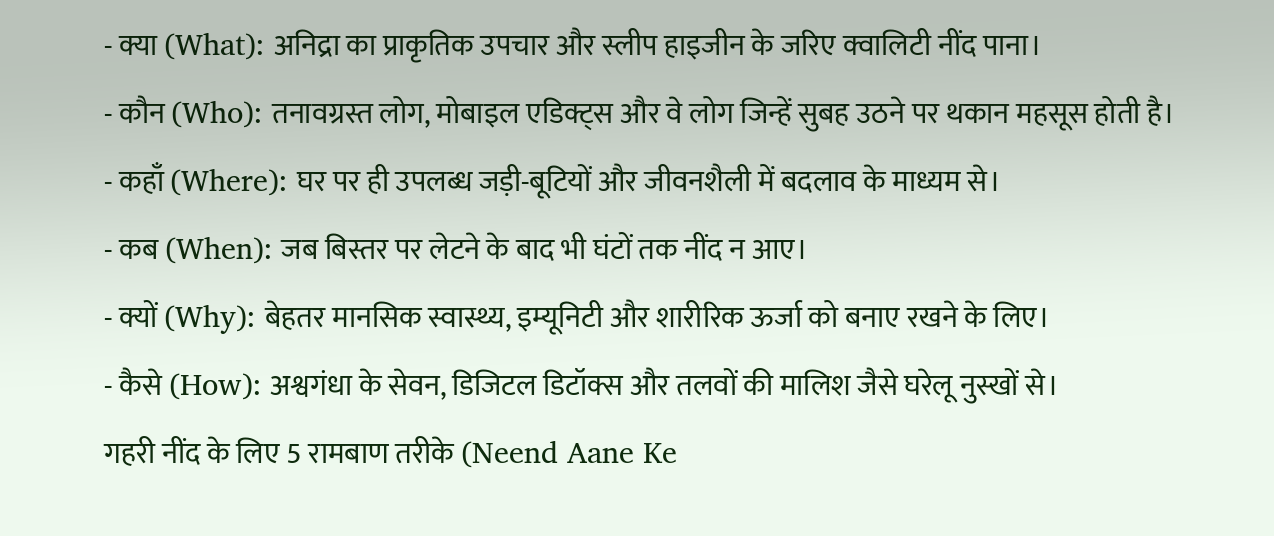- क्या (What): अनिद्रा का प्राकृतिक उपचार और स्लीप हाइजीन के जरिए क्वालिटी नींद पाना।
- कौन (Who): तनावग्रस्त लोग, मोबाइल एडिक्ट्स और वे लोग जिन्हें सुबह उठने पर थकान महसूस होती है।
- कहाँ (Where): घर पर ही उपलब्ध जड़ी-बूटियों और जीवनशैली में बदलाव के माध्यम से।
- कब (When): जब बिस्तर पर लेटने के बाद भी घंटों तक नींद न आए।
- क्यों (Why): बेहतर मानसिक स्वास्थ्य, इम्यूनिटी और शारीरिक ऊर्जा को बनाए रखने के लिए।
- कैसे (How): अश्वगंधा के सेवन, डिजिटल डिटॉक्स और तलवों की मालिश जैसे घरेलू नुस्खों से।
गहरी नींद के लिए 5 रामबाण तरीके (Neend Aane Ke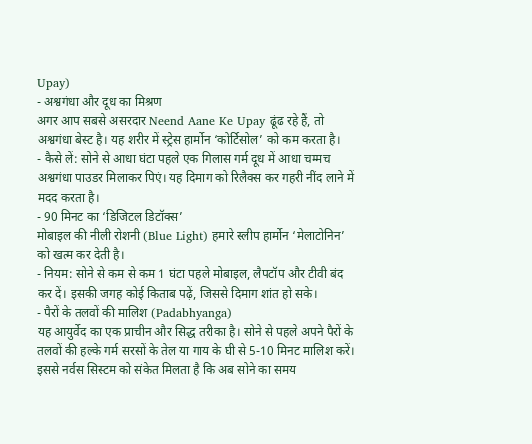Upay)
- अश्वगंधा और दूध का मिश्रण
अगर आप सबसे असरदार Neend Aane Ke Upay ढूंढ रहे हैं, तो अश्वगंधा बेस्ट है। यह शरीर में स्ट्रेस हार्मोन ‘कोर्टिसोल’ को कम करता है।
- कैसे लें: सोने से आधा घंटा पहले एक गिलास गर्म दूध में आधा चम्मच अश्वगंधा पाउडर मिलाकर पिएं। यह दिमाग को रिलैक्स कर गहरी नींद लाने में मदद करता है।
- 90 मिनट का ‘डिजिटल डिटॉक्स’
मोबाइल की नीली रोशनी (Blue Light) हमारे स्लीप हार्मोन ‘मेलाटोनिन’ को खत्म कर देती है।
- नियम: सोने से कम से कम 1 घंटा पहले मोबाइल, लैपटॉप और टीवी बंद कर दें। इसकी जगह कोई किताब पढ़ें, जिससे दिमाग शांत हो सके।
- पैरों के तलवों की मालिश (Padabhyanga)
यह आयुर्वेद का एक प्राचीन और सिद्ध तरीका है। सोने से पहले अपने पैरों के तलवों की हल्के गर्म सरसों के तेल या गाय के घी से 5-10 मिनट मालिश करें। इससे नर्वस सिस्टम को संकेत मिलता है कि अब सोने का समय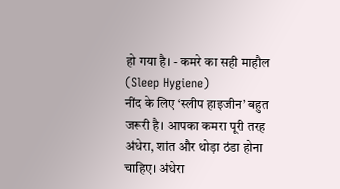हो गया है। - कमरे का सही माहौल (Sleep Hygiene)
नींद के लिए ‘स्लीप हाइजीन’ बहुत जरूरी है। आपका कमरा पूरी तरह अंधेरा, शांत और थोड़ा ठंडा होना चाहिए। अंधेरा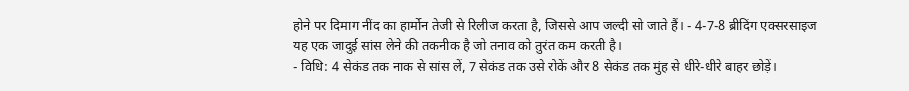होने पर दिमाग नींद का हार्मोन तेजी से रिलीज करता है, जिससे आप जल्दी सो जाते हैं। - 4-7-8 ब्रीदिंग एक्सरसाइज
यह एक जादुई सांस लेने की तकनीक है जो तनाव को तुरंत कम करती है।
- विधि: 4 सेकंड तक नाक से सांस लें, 7 सेकंड तक उसे रोकें और 8 सेकंड तक मुंह से धीरे-धीरे बाहर छोड़ें।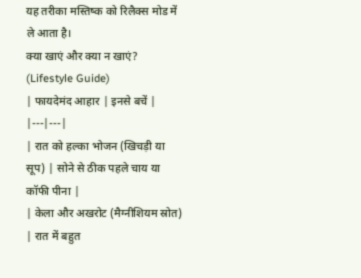यह तरीका मस्तिष्क को रिलैक्स मोड में ले आता है।
क्या खाएं और क्या न खाएं? (Lifestyle Guide)
| फायदेमंद आहार | इनसे बचें |
|---|---|
| रात को हल्का भोजन (खिचड़ी या सूप) | सोने से ठीक पहले चाय या कॉफी पीना |
| केला और अखरोट (मैग्नीशियम स्रोत) | रात में बहुत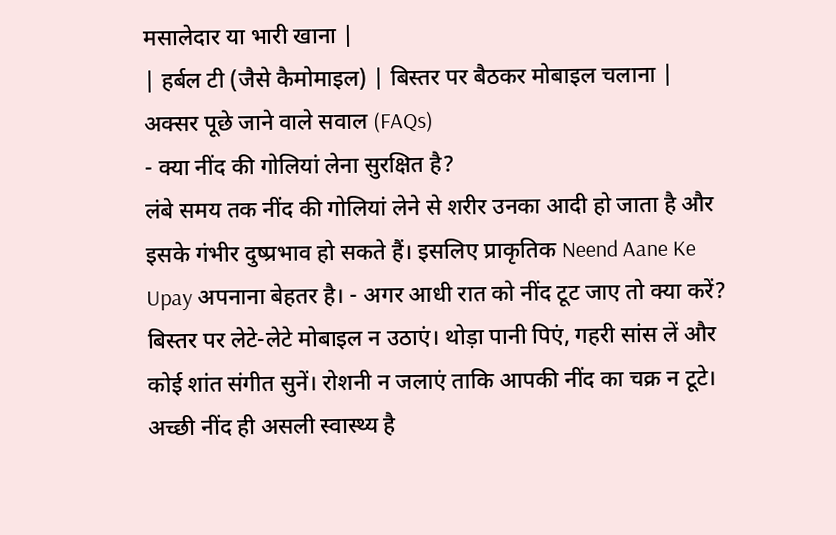मसालेदार या भारी खाना |
| हर्बल टी (जैसे कैमोमाइल) | बिस्तर पर बैठकर मोबाइल चलाना |
अक्सर पूछे जाने वाले सवाल (FAQs)
- क्या नींद की गोलियां लेना सुरक्षित है?
लंबे समय तक नींद की गोलियां लेने से शरीर उनका आदी हो जाता है और इसके गंभीर दुष्प्रभाव हो सकते हैं। इसलिए प्राकृतिक Neend Aane Ke Upay अपनाना बेहतर है। - अगर आधी रात को नींद टूट जाए तो क्या करें?
बिस्तर पर लेटे-लेटे मोबाइल न उठाएं। थोड़ा पानी पिएं, गहरी सांस लें और कोई शांत संगीत सुनें। रोशनी न जलाएं ताकि आपकी नींद का चक्र न टूटे।
अच्छी नींद ही असली स्वास्थ्य है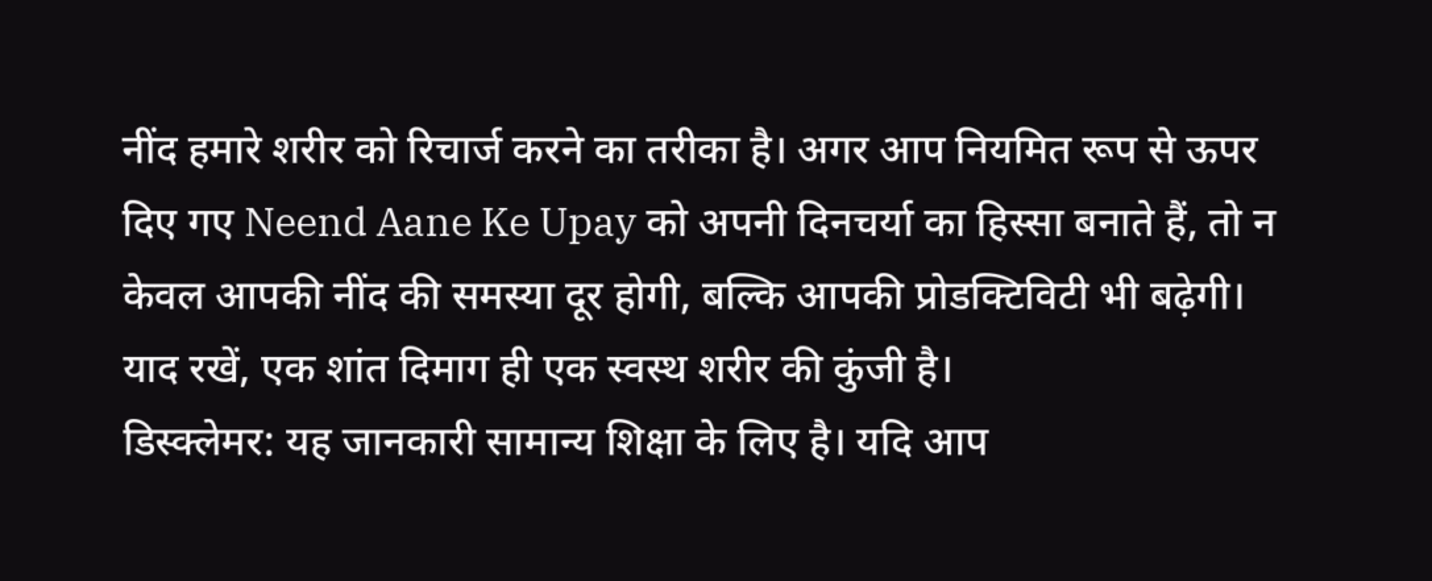नींद हमारे शरीर को रिचार्ज करने का तरीका है। अगर आप नियमित रूप से ऊपर दिए गए Neend Aane Ke Upay को अपनी दिनचर्या का हिस्सा बनाते हैं, तो न केवल आपकी नींद की समस्या दूर होगी, बल्कि आपकी प्रोडक्टिविटी भी बढ़ेगी। याद रखें, एक शांत दिमाग ही एक स्वस्थ शरीर की कुंजी है।
डिस्क्लेमर: यह जानकारी सामान्य शिक्षा के लिए है। यदि आप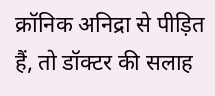क्रॉनिक अनिद्रा से पीड़ित हैं, तो डॉक्टर की सलाह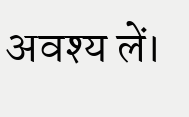अवश्य लें।